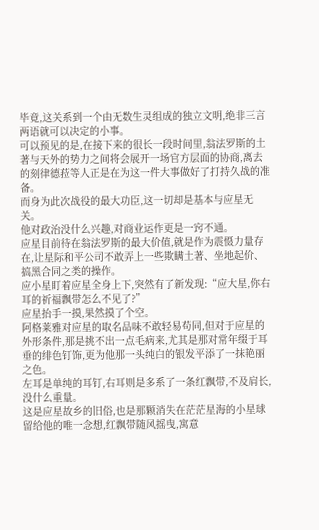毕竟,这关系到一个由无数生灵组成的独立文明,绝非三言两语就可以决定的小事。
可以预见的是,在接下来的很长一段时间里,翁法罗斯的土著与天外的势力之间将会展开一场官方层面的协商,离去的刻律德菈等人正是在为这一件大事做好了打持久战的准备。
而身为此次战役的最大功臣,这一切却是基本与应星无关。
他对政治没什么兴趣,对商业运作更是一窍不通。
应星目前待在翁法罗斯的最大价值,就是作为震慑力量存在,让星际和平公司不敢弄上一些欺瞒土著、坐地起价、搞黑合同之类的操作。
应小星盯着应星全身上下,突然有了新发现:“应大星,你右耳的祈福飘带怎么不见了?”
应星抬手一摸,果然摸了个空。
阿格莱雅对应星的取名品味不敢轻易苟同,但对于应星的外形条件,那是挑不出一点毛病来,尤其是那对常年缀于耳垂的绯色钉饰,更为他那一头纯白的银发平添了一抹艳丽之色。
左耳是单纯的耳钉,右耳则是多系了一条红飘带,不及肩长,没什么重量。
这是应星故乡的旧俗,也是那颗消失在茫茫星海的小星球留给他的唯一念想,红飘带随风摇曳,寓意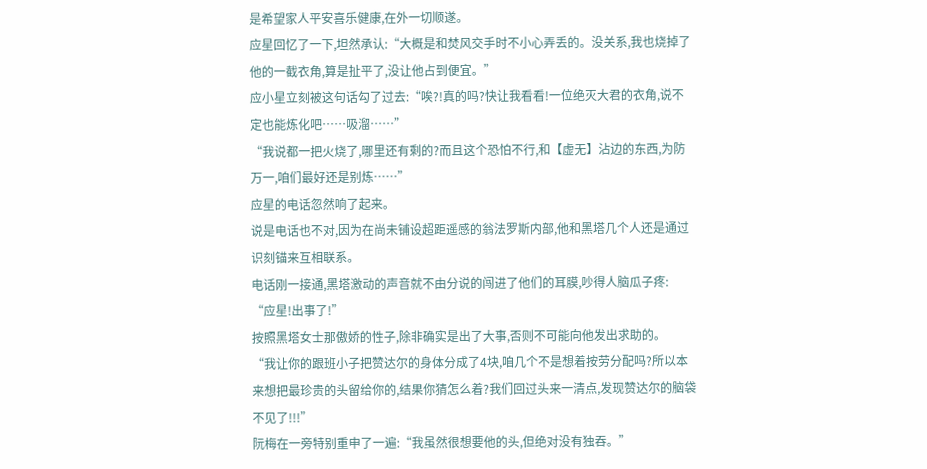是希望家人平安喜乐健康,在外一切顺遂。
应星回忆了一下,坦然承认:“大概是和焚风交手时不小心弄丢的。没关系,我也烧掉了他的一截衣角,算是扯平了,没让他占到便宜。”
应小星立刻被这句话勾了过去:“唉?!真的吗?快让我看看!一位绝灭大君的衣角,说不定也能炼化吧……吸溜……”
“我说都一把火烧了,哪里还有剩的?而且这个恐怕不行,和【虚无】沾边的东西,为防万一,咱们最好还是别炼……”
应星的电话忽然响了起来。
说是电话也不对,因为在尚未铺设超距遥感的翁法罗斯内部,他和黑塔几个人还是通过识刻锚来互相联系。
电话刚一接通,黑塔激动的声音就不由分说的闯进了他们的耳膜,吵得人脑瓜子疼:
“应星!出事了!”
按照黑塔女士那傲娇的性子,除非确实是出了大事,否则不可能向他发出求助的。
“我让你的跟班小子把赞达尔的身体分成了4块,咱几个不是想着按劳分配吗?所以本来想把最珍贵的头留给你的,结果你猜怎么着?我们回过头来一清点,发现赞达尔的脑袋不见了!!!”
阮梅在一旁特别重申了一遍:“我虽然很想要他的头,但绝对没有独吞。”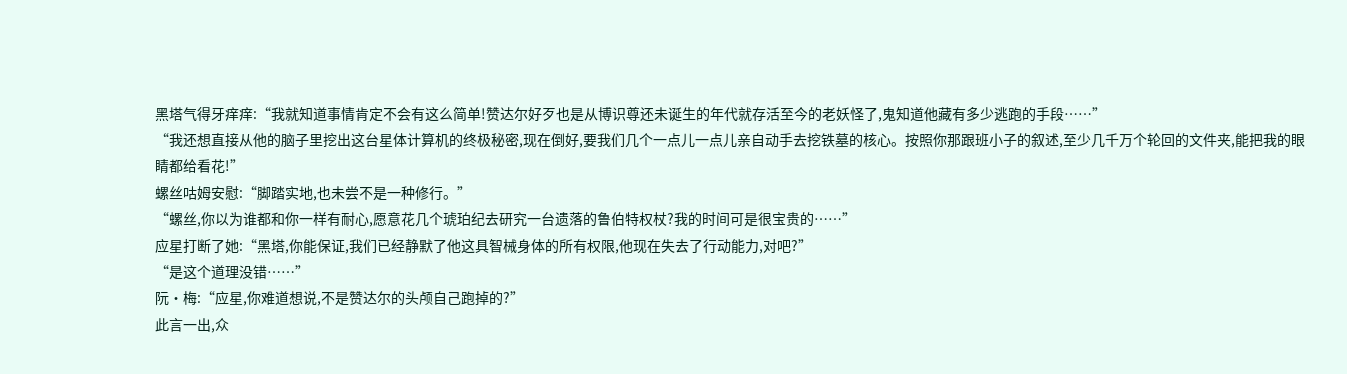黑塔气得牙痒痒:“我就知道事情肯定不会有这么简单!赞达尔好歹也是从博识尊还未诞生的年代就存活至今的老妖怪了,鬼知道他藏有多少逃跑的手段……”
“我还想直接从他的脑子里挖出这台星体计算机的终极秘密,现在倒好,要我们几个一点儿一点儿亲自动手去挖铁墓的核心。按照你那跟班小子的叙述,至少几千万个轮回的文件夹,能把我的眼睛都给看花!”
螺丝咕姆安慰:“脚踏实地,也未尝不是一种修行。”
“螺丝,你以为谁都和你一样有耐心,愿意花几个琥珀纪去研究一台遗落的鲁伯特权杖?我的时间可是很宝贵的……”
应星打断了她:“黑塔,你能保证,我们已经静默了他这具智械身体的所有权限,他现在失去了行动能力,对吧?”
“是这个道理没错……”
阮·梅:“应星,你难道想说,不是赞达尔的头颅自己跑掉的?”
此言一出,众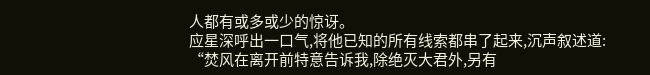人都有或多或少的惊讶。
应星深呼出一口气,将他已知的所有线索都串了起来,沉声叙述道:
“焚风在离开前特意告诉我,除绝灭大君外,另有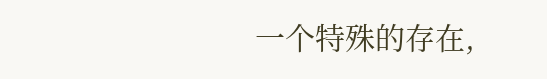一个特殊的存在,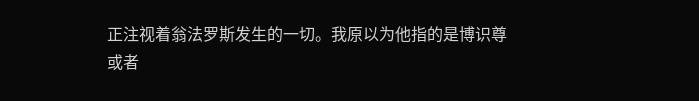正注视着翁法罗斯发生的一切。我原以为他指的是博识尊或者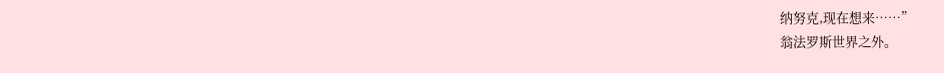纳努克,现在想来……”
翁法罗斯世界之外。